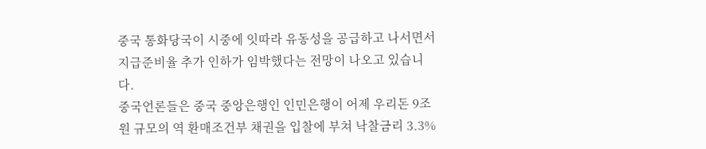중국 통화당국이 시중에 잇따라 유동성을 공급하고 나서면서 지급준비율 추가 인하가 임박했다는 전망이 나오고 있습니다.
중국언론들은 중국 중앙은행인 인민은행이 어제 우리돈 9조원 규모의 역 환매조건부 채권을 입찰에 부쳐 낙찰금리 3.3%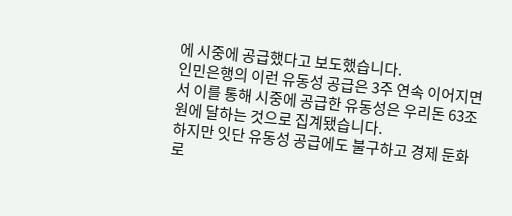에 시중에 공급했다고 보도했습니다.
인민은행의 이런 유동성 공급은 3주 연속 이어지면서 이를 통해 시중에 공급한 유동성은 우리돈 63조원에 달하는 것으로 집계됐습니다.
하지만 잇단 유동성 공급에도 불구하고 경제 둔화로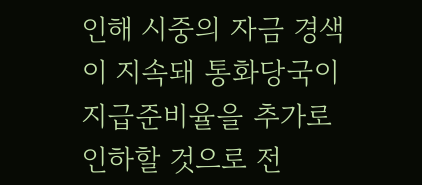인해 시중의 자금 경색이 지속돼 통화당국이 지급준비율을 추가로 인하할 것으로 전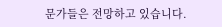문가들은 전망하고 있습니다.